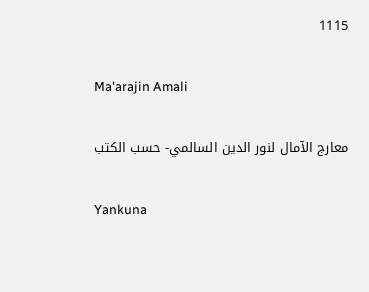1115

Ma'arajin Amali

معارج الآمال لنور الدين السالمي- حسب الكتب

Yankuna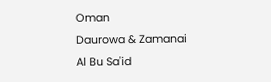Oman
Daurowa & Zamanai
Al Bu Sa'id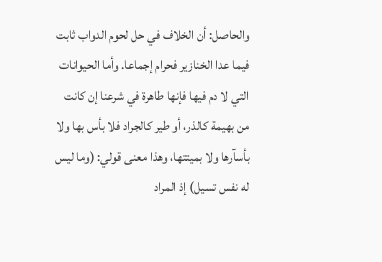والحاصل: أن الخلاف في حل لحوم الدواب ثابت فيما عدا الخنازير فحرام إجماعا. وأما الحيوانات التي لا دم فيها فإنها طاهرة في شرعنا إن كانت من بهيمة كالذر، أو طير كالجراد فلا بأس بها ولا بأسآرها ولا بميتتها، وهذا معنى قولي: (وما ليس له نفس تسيل) إذ المراد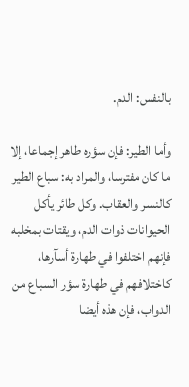بالنفس: الدم.

وأما الطير: فإن سؤره طاهر إجماعا، إلا ما كان مفترسا، والمراد به: سباع الطير كالنسر والعقاب. وكل طائر يأكل الحيوانات ذوات الدم، ويقتات بمخلبه فإنهم اختلفوا في طهارة أسآرها، كاختلافهم في طهارة سؤر السباع من الدواب، فإن هذه أيضا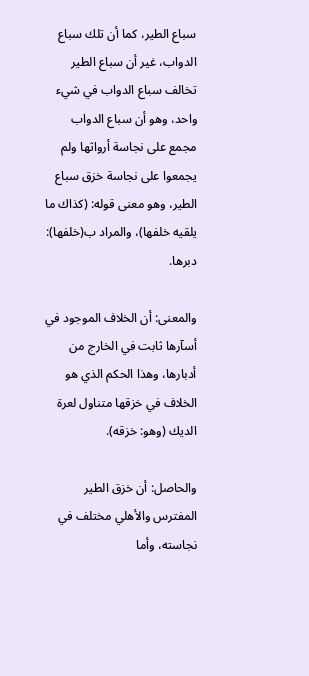سباع الطير، كما أن تلك سباع الدواب، غير أن سباع الطير تخالف سباع الدواب في شيء واحد، وهو أن سباع الدواب مجمع على نجاسة أرواثها ولم يجمعوا على نجاسة خزق سباع الطير، وهو معنى قوله: (كذاك ما يلقيه خلفها)، والمراد ب(خلفها): دبرها.

والمعنى: أن الخلاف الموجود في أسآرها ثابت في الخارج من أدبارها، وهذا الحكم الذي هو الخلاف في خزقها متناول لعرة الديك (وهو: خزقه).

والحاصل: أن خزق الطير المفترس والأهلي مختلف في نجاسته، وأما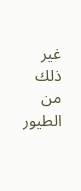غير ذلك من الطيور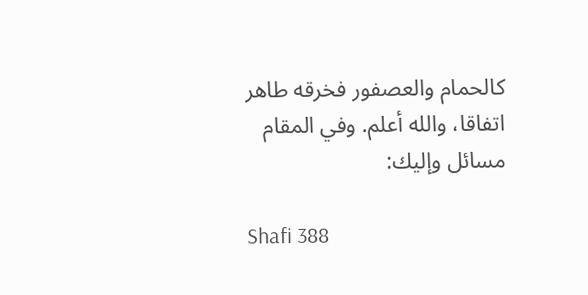كالحمام والعصفور فخرقه طاهر اتفاقا، والله أعلم. وفي المقام مسائل وإليك:

Shafi 388